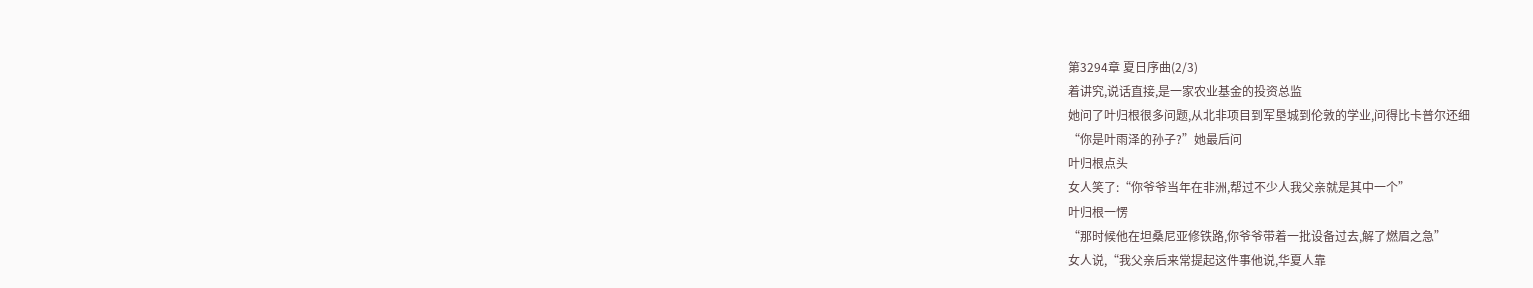第3294章 夏日序曲(2/3)
着讲究,说话直接,是一家农业基金的投资总监
她问了叶归根很多问题,从北非项目到军垦城到伦敦的学业,问得比卡普尔还细
“你是叶雨泽的孙子?”她最后问
叶归根点头
女人笑了:“你爷爷当年在非洲,帮过不少人我父亲就是其中一个”
叶归根一愣
“那时候他在坦桑尼亚修铁路,你爷爷带着一批设备过去,解了燃眉之急”
女人说,“我父亲后来常提起这件事他说,华夏人靠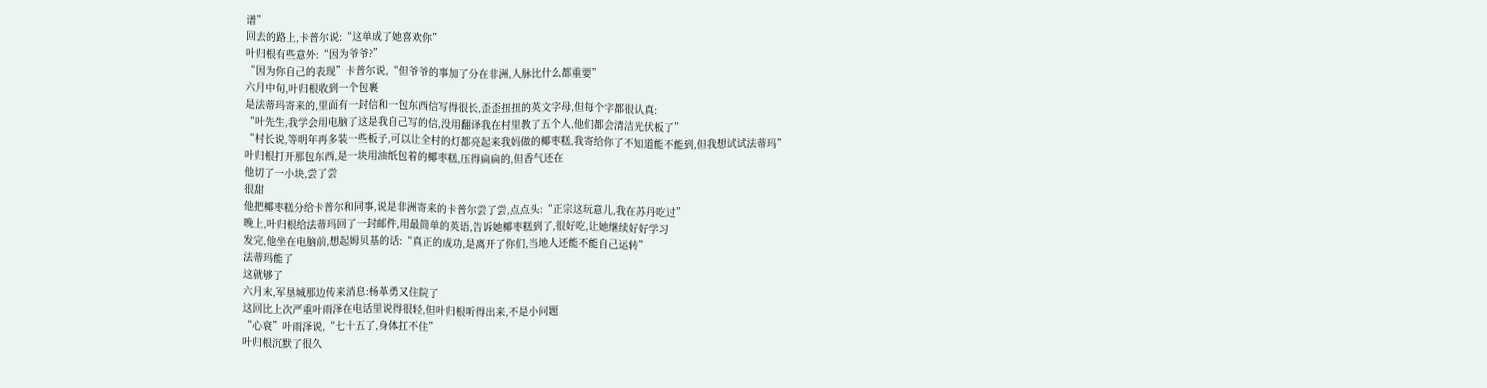谱”
回去的路上,卡普尔说:“这单成了她喜欢你”
叶归根有些意外:“因为爷爷?”
“因为你自己的表现”卡普尔说,“但爷爷的事加了分在非洲,人脉比什么都重要”
六月中旬,叶归根收到一个包裹
是法蒂玛寄来的,里面有一封信和一包东西信写得很长,歪歪扭扭的英文字母,但每个字都很认真:
“叶先生,我学会用电脑了这是我自己写的信,没用翻译我在村里教了五个人,他们都会清洁光伏板了”
“村长说,等明年再多装一些板子,可以让全村的灯都亮起来我妈做的椰枣糕,我寄给你了不知道能不能到,但我想试试法蒂玛”
叶归根打开那包东西,是一块用油纸包着的椰枣糕,压得扁扁的,但香气还在
他切了一小块,尝了尝
很甜
他把椰枣糕分给卡普尔和同事,说是非洲寄来的卡普尔尝了尝,点点头:“正宗这玩意儿,我在苏丹吃过”
晚上,叶归根给法蒂玛回了一封邮件,用最简单的英语,告诉她椰枣糕到了,很好吃,让她继续好好学习
发完,他坐在电脑前,想起姆贝基的话:“真正的成功,是离开了你们,当地人还能不能自己运转”
法蒂玛能了
这就够了
六月末,军垦城那边传来消息:杨革勇又住院了
这回比上次严重叶雨泽在电话里说得很轻,但叶归根听得出来,不是小问题
“心衰”叶雨泽说,“七十五了,身体扛不住”
叶归根沉默了很久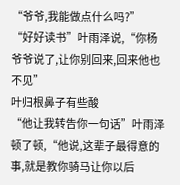“爷爷,我能做点什么吗?”
“好好读书”叶雨泽说,“你杨爷爷说了,让你别回来,回来他也不见”
叶归根鼻子有些酸
“他让我转告你一句话”叶雨泽顿了顿,“他说,这辈子最得意的事,就是教你骑马让你以后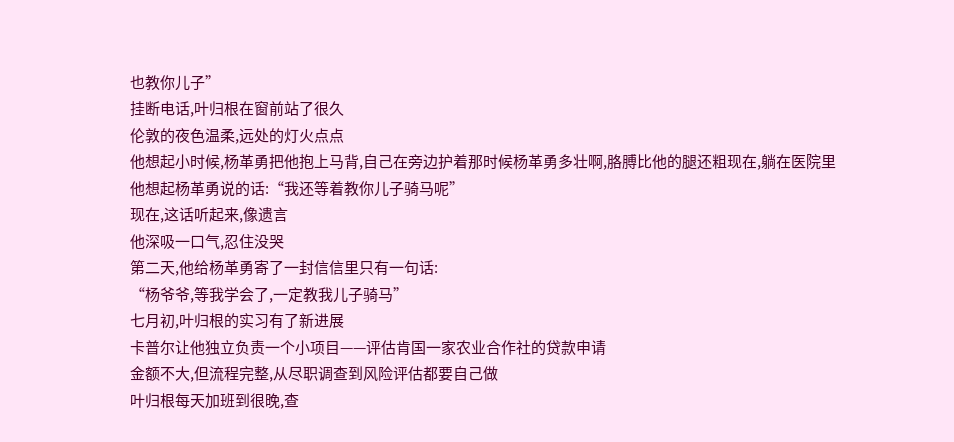也教你儿子”
挂断电话,叶归根在窗前站了很久
伦敦的夜色温柔,远处的灯火点点
他想起小时候,杨革勇把他抱上马背,自己在旁边护着那时候杨革勇多壮啊,胳膊比他的腿还粗现在,躺在医院里
他想起杨革勇说的话:“我还等着教你儿子骑马呢”
现在,这话听起来,像遗言
他深吸一口气,忍住没哭
第二天,他给杨革勇寄了一封信信里只有一句话:
“杨爷爷,等我学会了,一定教我儿子骑马”
七月初,叶归根的实习有了新进展
卡普尔让他独立负责一个小项目——评估肯国一家农业合作社的贷款申请
金额不大,但流程完整,从尽职调查到风险评估都要自己做
叶归根每天加班到很晚,查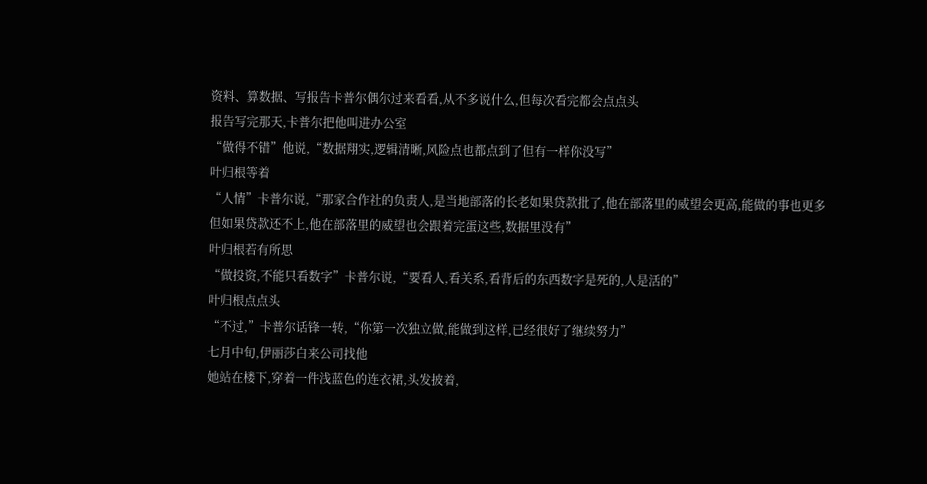资料、算数据、写报告卡普尔偶尔过来看看,从不多说什么,但每次看完都会点点头
报告写完那天,卡普尔把他叫进办公室
“做得不错”他说,“数据翔实,逻辑清晰,风险点也都点到了但有一样你没写”
叶归根等着
“人情”卡普尔说,“那家合作社的负责人,是当地部落的长老如果贷款批了,他在部落里的威望会更高,能做的事也更多
但如果贷款还不上,他在部落里的威望也会跟着完蛋这些,数据里没有”
叶归根若有所思
“做投资,不能只看数字”卡普尔说,“要看人,看关系,看背后的东西数字是死的,人是活的”
叶归根点点头
“不过,”卡普尔话锋一转,“你第一次独立做,能做到这样,已经很好了继续努力”
七月中旬,伊丽莎白来公司找他
她站在楼下,穿着一件浅蓝色的连衣裙,头发披着,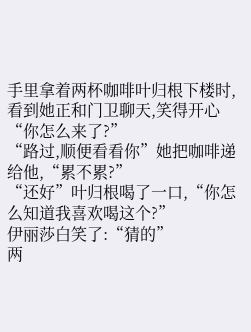手里拿着两杯咖啡叶归根下楼时,看到她正和门卫聊天,笑得开心
“你怎么来了?”
“路过,顺便看看你”她把咖啡递给他,“累不累?”
“还好”叶归根喝了一口,“你怎么知道我喜欢喝这个?”
伊丽莎白笑了:“猜的”
两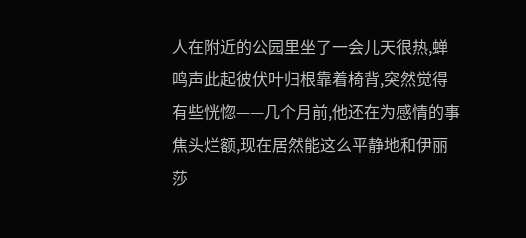人在附近的公园里坐了一会儿天很热,蝉鸣声此起彼伏叶归根靠着椅背,突然觉得有些恍惚——几个月前,他还在为感情的事焦头烂额,现在居然能这么平静地和伊丽莎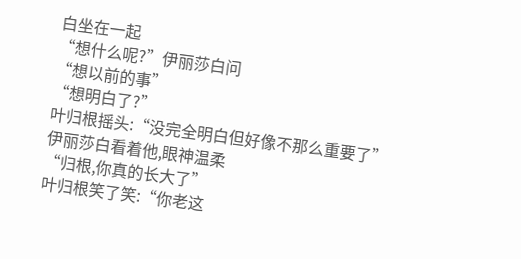白坐在一起
“想什么呢?”伊丽莎白问
“想以前的事”
“想明白了?”
叶归根摇头:“没完全明白但好像不那么重要了”
伊丽莎白看着他,眼神温柔
“归根,你真的长大了”
叶归根笑了笑:“你老这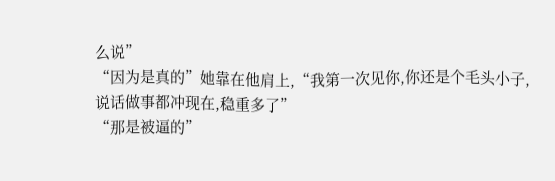么说”
“因为是真的”她靠在他肩上,“我第一次见你,你还是个毛头小子,说话做事都冲现在,稳重多了”
“那是被逼的”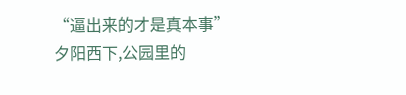“逼出来的才是真本事”
夕阳西下,公园里的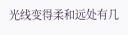光线变得柔和远处有几